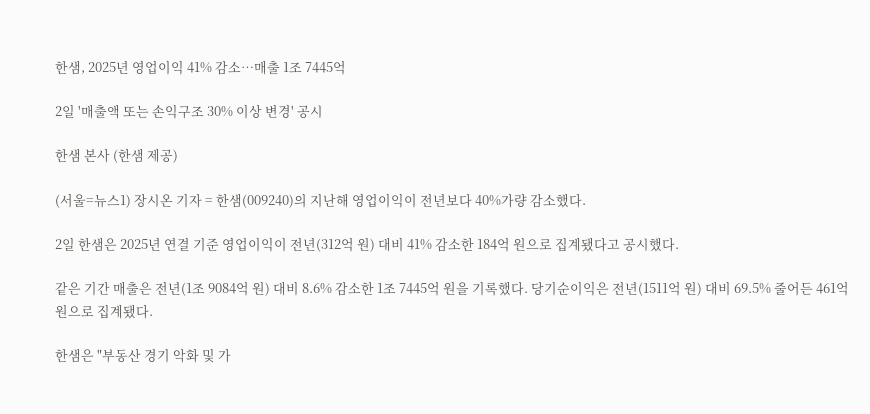한샘, 2025년 영업이익 41% 감소…매출 1조 7445억

2일 '매출액 또는 손익구조 30% 이상 변경' 공시

한샘 본사 (한샘 제공)

(서울=뉴스1) 장시온 기자 = 한샘(009240)의 지난해 영업이익이 전년보다 40%가량 감소했다.

2일 한샘은 2025년 연결 기준 영업이익이 전년(312억 원) 대비 41% 감소한 184억 원으로 집계됐다고 공시했다.

같은 기간 매출은 전년(1조 9084억 원) 대비 8.6% 감소한 1조 7445억 원을 기록했다. 당기순이익은 전년(1511억 원) 대비 69.5% 줄어든 461억 원으로 집계됐다.

한샘은 "부동산 경기 악화 및 가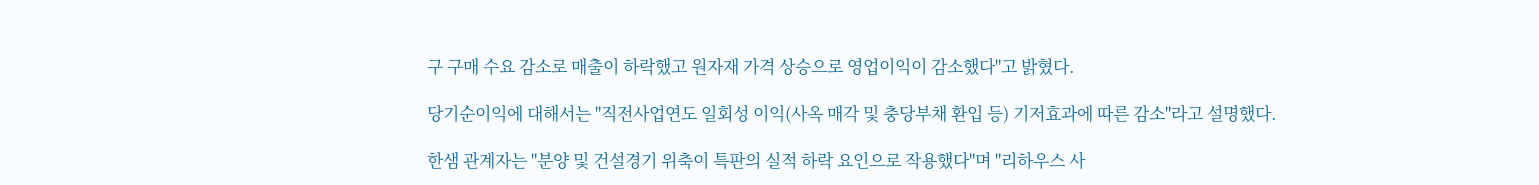구 구매 수요 감소로 매출이 하락했고 원자재 가격 상승으로 영업이익이 감소했다"고 밝혔다.

당기순이익에 대해서는 "직전사업연도 일회성 이익(사옥 매각 및 충당부채 환입 등) 기저효과에 따른 감소"라고 설명했다.

한샘 관계자는 "분양 및 건설경기 위축이 특판의 실적 하락 요인으로 작용했다"며 "리하우스 사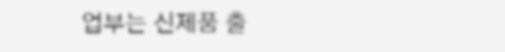업부는 신제품 출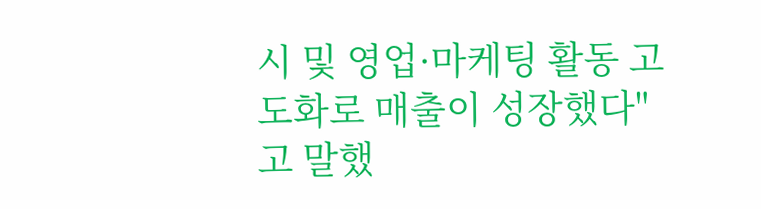시 및 영업·마케팅 활동 고도화로 매출이 성장했다"고 말했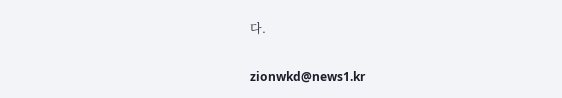다.

zionwkd@news1.kr